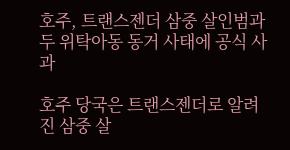호주, 트랜스젠더 삼중 살인범과 두 위탁아동 동거 사태에 공식 사과

호주 당국은 트랜스젠더로 알려진 삼중 살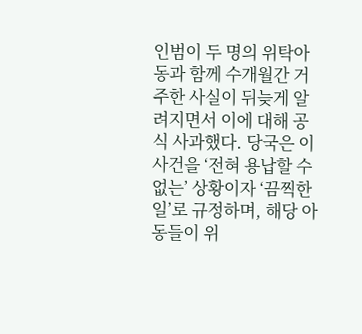인범이 두 명의 위탁아동과 함께 수개월간 거주한 사실이 뒤늦게 알려지면서 이에 대해 공식 사과했다. 당국은 이 사건을 ‘전혀 용납할 수 없는’ 상황이자 ‘끔찍한 일’로 규정하며, 해당 아동들이 위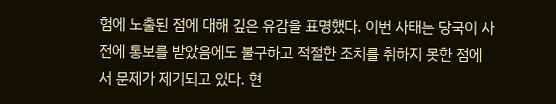험에 노출된 점에 대해 깊은 유감을 표명했다. 이번 사태는 당국이 사전에 통보를 받았음에도 불구하고 적절한 조치를 취하지 못한 점에서 문제가 제기되고 있다. 현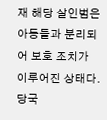재 해당 살인범은 아동들과 분리되어 보호 조치가 이루어진 상태다. 당국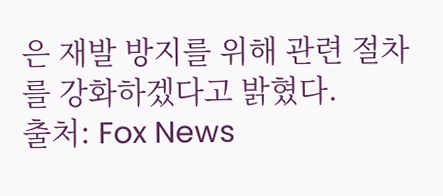은 재발 방지를 위해 관련 절차를 강화하겠다고 밝혔다.
출처: Fox News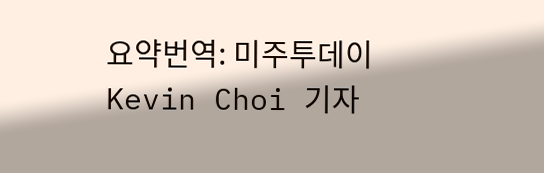요약번역: 미주투데이 Kevin Choi 기자